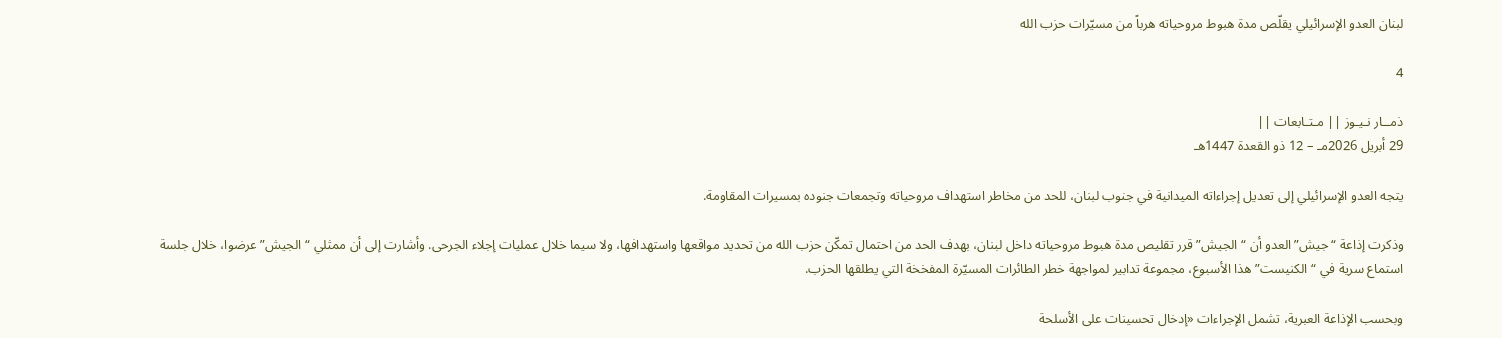لبنان العدو الإسرائيلي يقلّص مدة هبوط مروحياته هرباً من مسيّرات حزب الله

4

ذمــار نـيـوز || مـتـابعات ||
29 أبريل 2026مـ – 12 ذو القعدة 1447هـ

يتجه العدو الإسرائيلي إلى تعديل إجراءاته الميدانية في جنوب لبنان، للحد من مخاطر استهداف مروحياته وتجمعات جنوده بمسيرات المقاومة.

وذكرت إذاعة “جيش” العدو أن “الجيش” قرر تقليص مدة هبوط مروحياته داخل لبنان، بهدف الحد من احتمال تمكّن حزب الله من تحديد مواقعها واستهدافها، ولا سيما خلال عمليات إجلاء الجرحى. وأشارت إلى أن ممثلي “الجيش” عرضوا، خلال جلسة استماع سرية في “الكنيست” هذا الأسبوع، مجموعة تدابير لمواجهة خطر الطائرات المسيّرة المفخخة التي يطلقها الحزب.

وبحسب الإذاعة العبرية، تشمل الإجراءات «إدخال تحسينات على الأسلحة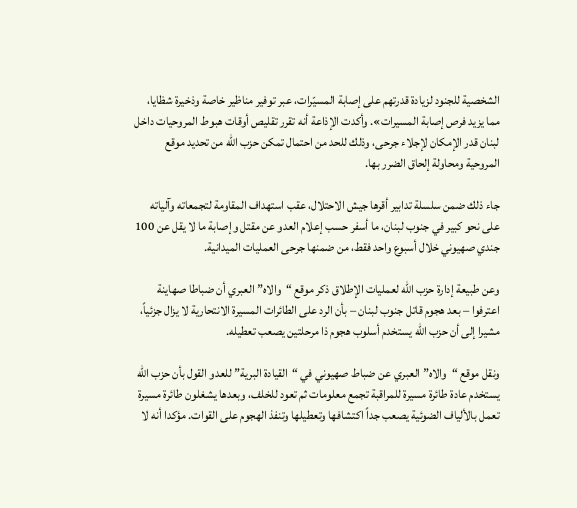الشخصية للجنود لزيادة قدرتهم على إصابة المسيّرات، عبر توفير مناظير خاصة وذخيرة شظايا، مما يزيد فرص إصابة المسيرات». وأكدت الإذاعة أنه تقرر تقليص أوقات هبوط المروحيات داخل لبنان قدر الإمكان لإجلاء جرحى، وذلك للحد من احتمال تمكن حزب الله من تحديد موقع المروحية ومحاولة إلحاق الضرر بها.

جاء ذلك ضمن سلسلة تدابير أقرها جيش الاحتلال، عقب استهداف المقاومة لتجمعاته وآلياته على نحو كبير في جنوب لبنان، ما أسفر حسب إعلام العدو عن مقتل وإصابة ما لا يقل عن 100 جندي صهيوني خلال أسبوع واحد فقط، من ضمنها جرحى العمليات الميدانية.

وعن طبيعة إدارة حزب الله لعمليات الإطلاق ذكر موقع “والاه” العبري أن ضباطا صهاينة اعترفوا – بعد هجوم قاتل جنوب لبنان – بأن الرد على الطائرات المسيرة الانتحارية لا يزال جزئياً، مشيرا إلى أن حزب الله يستخدم أسلوب هجوم ذا مرحلتين يصعب تعطيله.

ونقل موقع “والاه” العبري عن ضباط صهيوني في “القيادة البرية” للعدو القول بأن حزب الله يستخدم عادة طائرة مسيرة للمراقبة تجمع معلومات ثم تعود للخلف، وبعدها يشغلون طائرة مسيرة تعمل بالألياف الضوئية يصعب جداً اكتشافها وتعطيلها وتنفذ الهجوم على القوات. مؤكدا أنه لا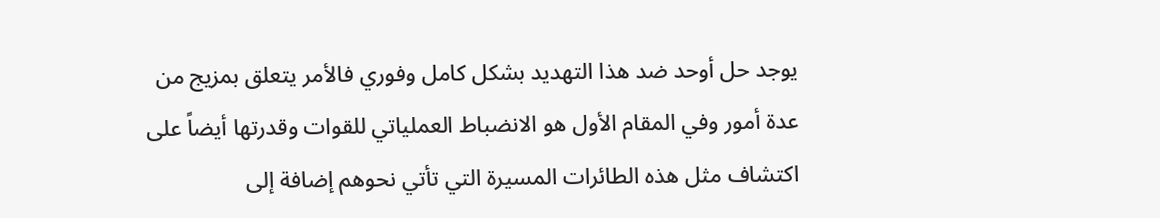يوجد حل أوحد ضد هذا التهديد بشكل كامل وفوري فالأمر يتعلق بمزيج من عدة أمور وفي المقام الأول هو الانضباط العملياتي للقوات وقدرتها أيضاً على اكتشاف مثل هذه الطائرات المسيرة التي تأتي نحوهم إضافة إلى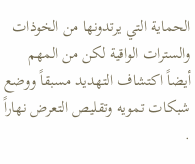الحماية التي يرتدونها من الخوذات والسترات الواقية لكن من المهم أيضاً اكتشاف التهديد مسبقاً ووضع شبكات تمويه وتقليص التعرض نهاراً .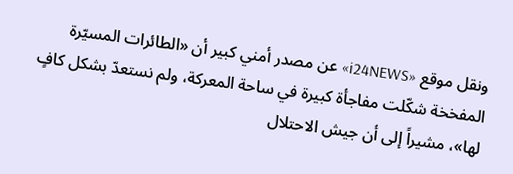ونقل موقع «i24NEWS» عن مصدر أمني كبير أن «الطائرات المسيّرة المفخخة شكّلت مفاجأة كبيرة في ساحة المعركة، ولم نستعدّ بشكل كافٍ لها»، مشيراً إلى أن جيش الاحتلال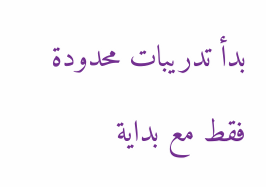بدأ تدريبات محدودة فقط مع بداية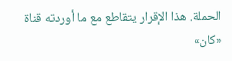الحملة. هذا الإقرار يتقاطع مع ما أوردته قناة «كان»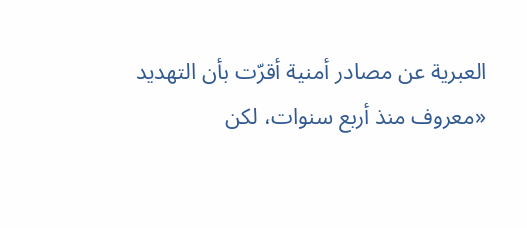العبرية عن مصادر أمنية أقرّت بأن التهديد «معروف منذ أربع سنوات، لكن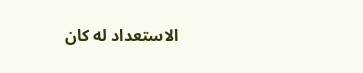الاستعداد له كان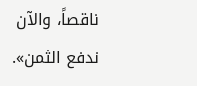ناقصاً، والآن ندفع الثمن».